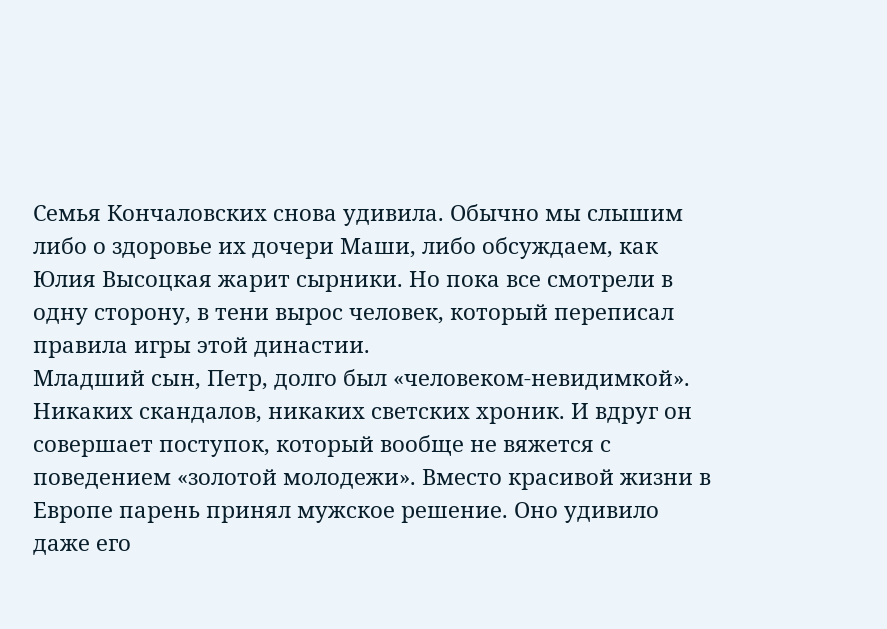Семья Кончаловских снова удивила. Обычно мы слышим либо о здоровье их дочери Маши, либо обсуждаем, как Юлия Высоцкая жарит сырники. Но пока все смотрели в одну сторону, в тени вырос человек, который переписал правила игры этой династии.
Младший сын, Петр, долго был «человеком-невидимкой». Никаких скандалов, никаких светских хроник. И вдруг он совершает поступок, который вообще не вяжется с поведением «золотой молодежи». Вместо красивой жизни в Европе парень принял мужское решение. Оно удивило даже его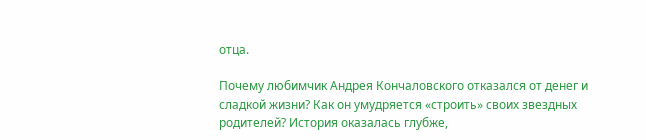отца.

Почему любимчик Андрея Кончаловского отказался от денег и сладкой жизни? Как он умудряется «строить» своих звездных родителей? История оказалась глубже,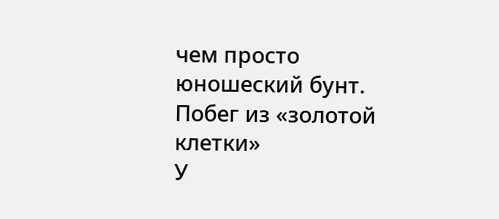чем просто юношеский бунт.
Побег из «золотой клетки»
У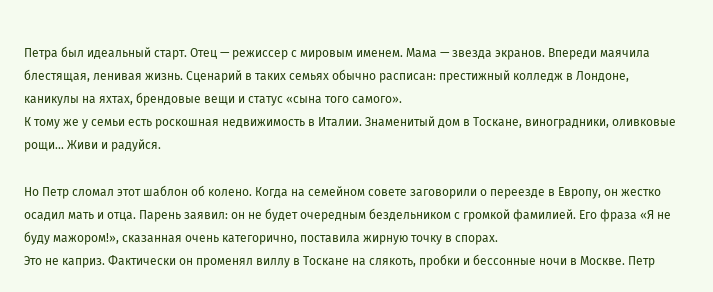Петра был идеальный старт. Отец — режиссер с мировым именем. Мама — звезда экранов. Впереди маячила блестящая, ленивая жизнь. Сценарий в таких семьях обычно расписан: престижный колледж в Лондоне, каникулы на яхтах, брендовые вещи и статус «сына того самого».
К тому же у семьи есть роскошная недвижимость в Италии. Знаменитый дом в Тоскане, виноградники, оливковые рощи… Живи и радуйся.

Но Петр сломал этот шаблон об колено. Когда на семейном совете заговорили о переезде в Европу, он жестко осадил мать и отца. Парень заявил: он не будет очередным бездельником с громкой фамилией. Его фраза «Я не буду мажором!», сказанная очень категорично, поставила жирную точку в спорах.
Это не каприз. Фактически он променял виллу в Тоскане на слякоть, пробки и бессонные ночи в Москве. Петр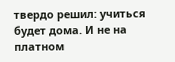твердо решил: учиться будет дома. И не на платном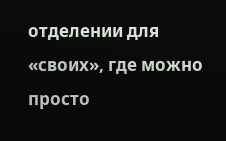отделении для «своих», где можно просто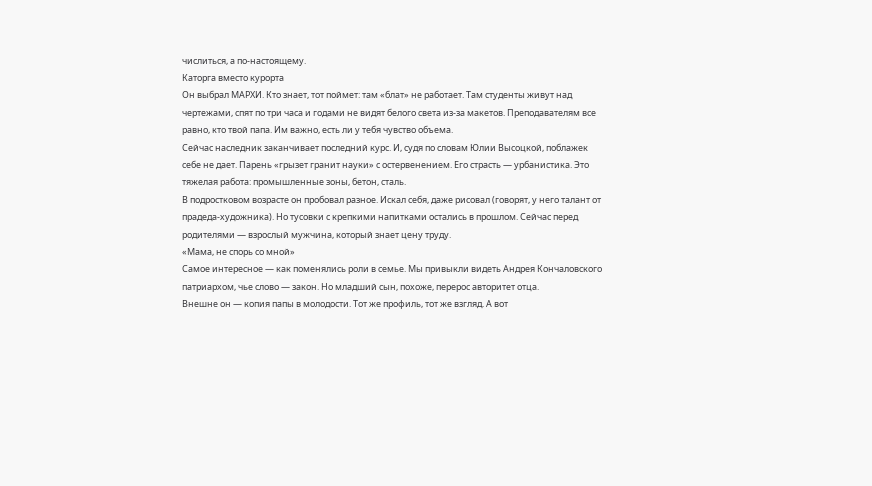числиться, а по-настоящему.
Каторга вместо курорта
Он выбрал МАРХИ. Кто знает, тот поймет: там «блат» не работает. Там студенты живут над чертежами, спят по три часа и годами не видят белого света из-за макетов. Преподавателям все равно, кто твой папа. Им важно, есть ли у тебя чувство объема.
Сейчас наследник заканчивает последний курс. И, судя по словам Юлии Высоцкой, поблажек себе не дает. Парень «грызет гранит науки» с остервенением. Его страсть — урбанистика. Это тяжелая работа: промышленные зоны, бетон, сталь.
В подростковом возрасте он пробовал разное. Искал себя, даже рисовал (говорят, у него талант от прадеда-художника). Но тусовки с крепкими напитками остались в прошлом. Сейчас перед родителями — взрослый мужчина, который знает цену труду.
«Мама, не спорь со мной»
Самое интересное — как поменялись роли в семье. Мы привыкли видеть Андрея Кончаловского патриархом, чье слово — закон. Но младший сын, похоже, перерос авторитет отца.
Внешне он — копия папы в молодости. Тот же профиль, тот же взгляд. А вот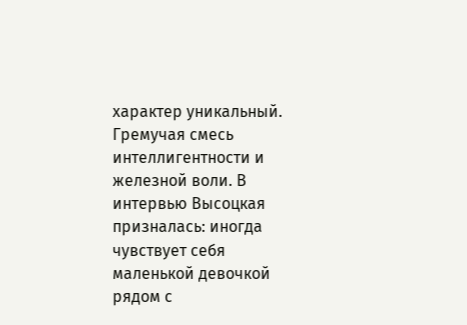характер уникальный. Гремучая смесь интеллигентности и железной воли. В интервью Высоцкая призналась: иногда чувствует себя маленькой девочкой рядом с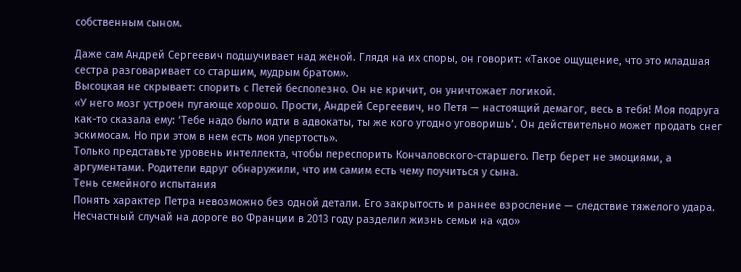собственным сыном.

Даже сам Андрей Сергеевич подшучивает над женой. Глядя на их споры, он говорит: «Такое ощущение, что это младшая сестра разговаривает со старшим, мудрым братом».
Высоцкая не скрывает: спорить с Петей бесполезно. Он не кричит, он уничтожает логикой.
«У него мозг устроен пугающе хорошо. Прости, Андрей Сергеевич, но Петя — настоящий демагог, весь в тебя! Моя подруга как-то сказала ему: ‘Тебе надо было идти в адвокаты, ты же кого угодно уговоришь’. Он действительно может продать снег эскимосам. Но при этом в нем есть моя упертость».
Только представьте уровень интеллекта, чтобы переспорить Кончаловского-старшего. Петр берет не эмоциями, а аргументами. Родители вдруг обнаружили, что им самим есть чему поучиться у сына.
Тень семейного испытания
Понять характер Петра невозможно без одной детали. Его закрытость и раннее взросление — следствие тяжелого удара.
Несчастный случай на дороге во Франции в 2013 году разделил жизнь семьи на «до»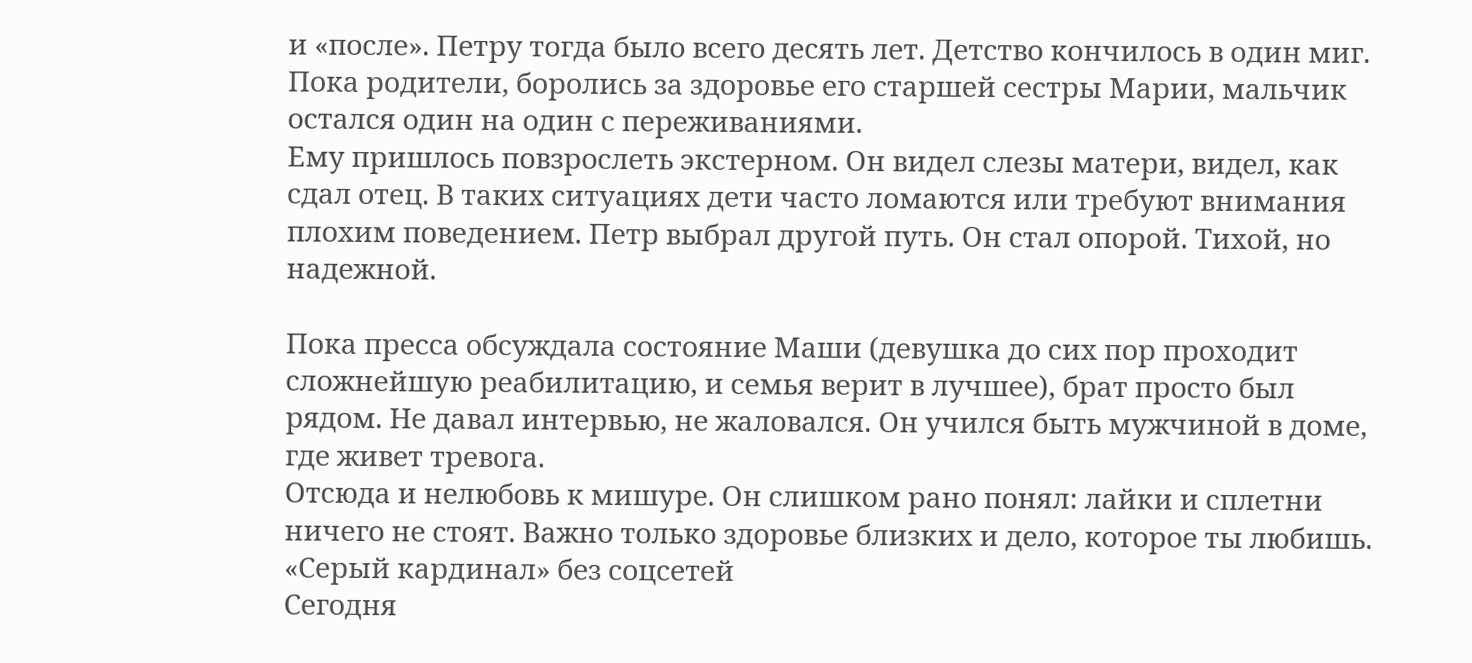и «после». Петру тогда было всего десять лет. Детство кончилось в один миг. Пока родители, боролись за здоровье его старшей сестры Марии, мальчик остался один на один с переживаниями.
Ему пришлось повзрослеть экстерном. Он видел слезы матери, видел, как сдал отец. В таких ситуациях дети часто ломаются или требуют внимания плохим поведением. Петр выбрал другой путь. Он стал опорой. Тихой, но надежной.

Пока пресса обсуждала состояние Маши (девушка до сих пор проходит сложнейшую реабилитацию, и семья верит в лучшее), брат просто был рядом. Не давал интервью, не жаловался. Он учился быть мужчиной в доме, где живет тревога.
Отсюда и нелюбовь к мишуре. Он слишком рано понял: лайки и сплетни ничего не стоят. Важно только здоровье близких и дело, которое ты любишь.
«Серый кардинал» без соцсетей
Сегодня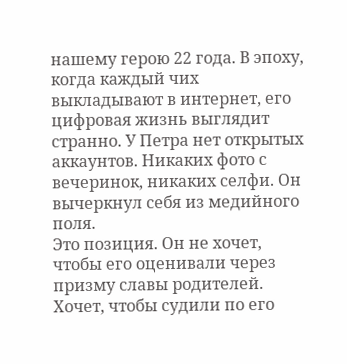нашему герою 22 года. В эпоху, когда каждый чих выкладывают в интернет, его цифровая жизнь выглядит странно. У Петра нет открытых аккаунтов. Никаких фото с вечеринок, никаких селфи. Он вычеркнул себя из медийного поля.
Это позиция. Он не хочет, чтобы его оценивали через призму славы родителей. Хочет, чтобы судили по его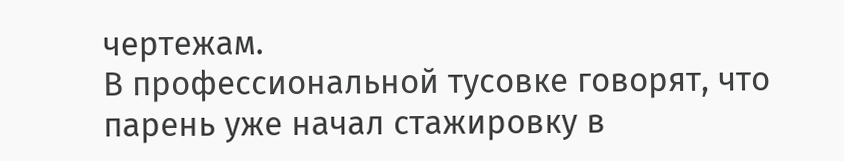чертежам.
В профессиональной тусовке говорят, что парень уже начал стажировку в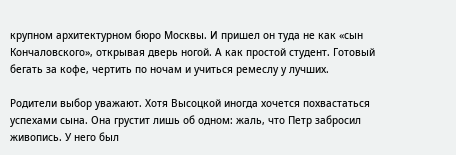крупном архитектурном бюро Москвы. И пришел он туда не как «сын Кончаловского», открывая дверь ногой. А как простой студент. Готовый бегать за кофе, чертить по ночам и учиться ремеслу у лучших.

Родители выбор уважают. Хотя Высоцкой иногда хочется похвастаться успехами сына. Она грустит лишь об одном: жаль, что Петр забросил живопись. У него был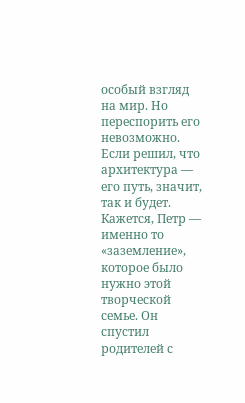особый взгляд на мир. Но переспорить его невозможно. Если решил, что архитектура — его путь, значит, так и будет.
Кажется, Петр — именно то «заземление», которое было нужно этой творческой семье. Он спустил родителей с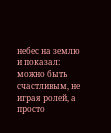небес на землю и показал: можно быть счастливым, не играя ролей, а просто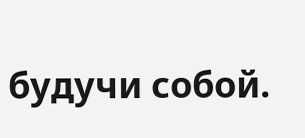будучи собой.